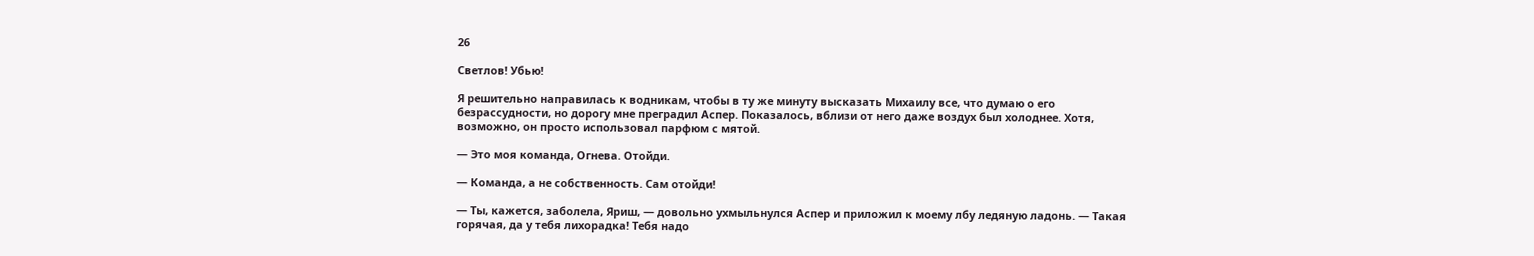26

Светлов! Убью!

Я решительно направилась к водникам, чтобы в ту же минуту высказать Михаилу все, что думаю о его безрассудности, но дорогу мне преградил Аспер. Показалось, вблизи от него даже воздух был холоднее. Хотя, возможно, он просто использовал парфюм с мятой.

— Это моя команда, Огнева. Отойди.

— Команда, а не собственность. Сам отойди!

— Ты, кажется, заболела, Яриш, — довольно ухмыльнулся Аспер и приложил к моему лбу ледяную ладонь. — Такая горячая, да у тебя лихорадка! Тебя надо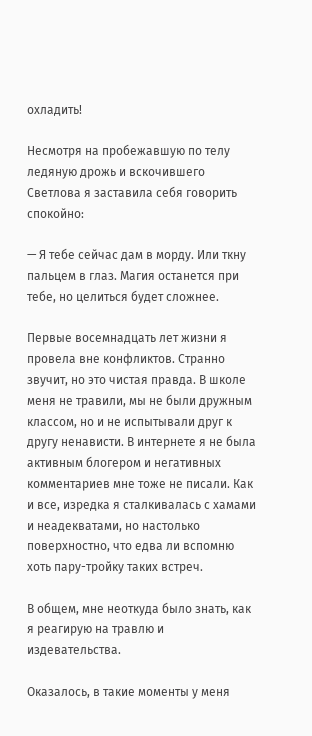охладить!

Несмотря на пробежавшую по телу ледяную дрожь и вскочившего Светлова я заставила себя говорить спокойно:

— Я тебе сейчас дам в морду. Или ткну пальцем в глаз. Магия останется при тебе, но целиться будет сложнее.

Первые восемнадцать лет жизни я провела вне конфликтов. Странно звучит, но это чистая правда. В школе меня не травили, мы не были дружным классом, но и не испытывали друг к другу ненависти. В интернете я не была активным блогером и негативных комментариев мне тоже не писали. Как и все, изредка я сталкивалась с хамами и неадекватами, но настолько поверхностно, что едва ли вспомню хоть пару-тройку таких встреч.

В общем, мне неоткуда было знать, как я реагирую на травлю и издевательства.

Оказалось, в такие моменты у меня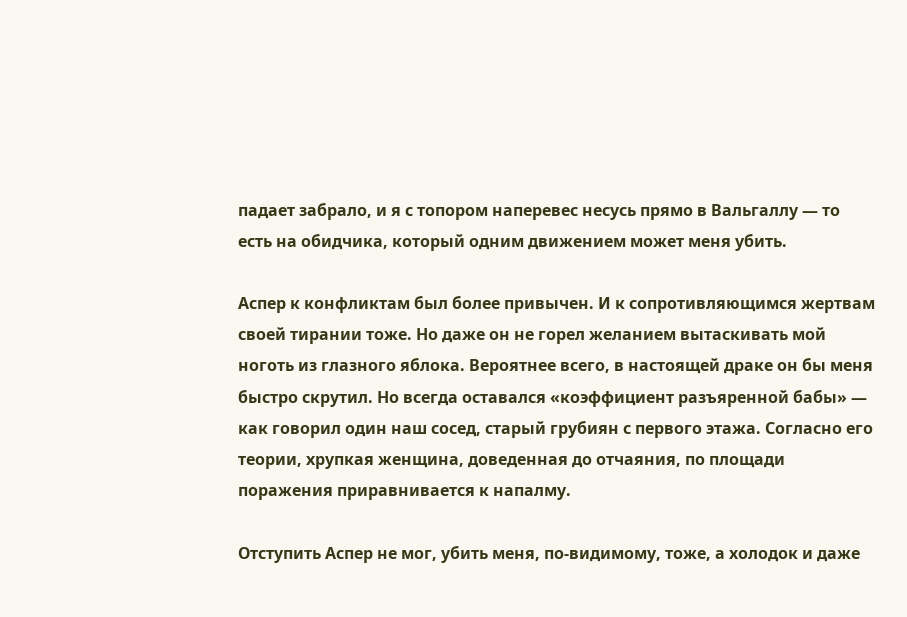падает забрало, и я с топором наперевес несусь прямо в Вальгаллу — то есть на обидчика, который одним движением может меня убить.

Аспер к конфликтам был более привычен. И к сопротивляющимся жертвам своей тирании тоже. Но даже он не горел желанием вытаскивать мой ноготь из глазного яблока. Вероятнее всего, в настоящей драке он бы меня быстро скрутил. Но всегда оставался «коэффициент разъяренной бабы» — как говорил один наш сосед, старый грубиян с первого этажа. Согласно его теории, хрупкая женщина, доведенная до отчаяния, по площади поражения приравнивается к напалму.

Отступить Аспер не мог, убить меня, по-видимому, тоже, а холодок и даже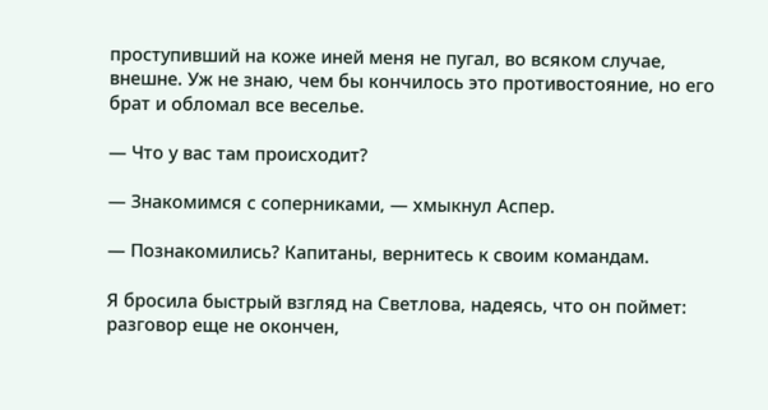проступивший на коже иней меня не пугал, во всяком случае, внешне. Уж не знаю, чем бы кончилось это противостояние, но его брат и обломал все веселье.

— Что у вас там происходит?

— Знакомимся с соперниками, — хмыкнул Аспер.

— Познакомились? Капитаны, вернитесь к своим командам.

Я бросила быстрый взгляд на Светлова, надеясь, что он поймет: разговор еще не окончен,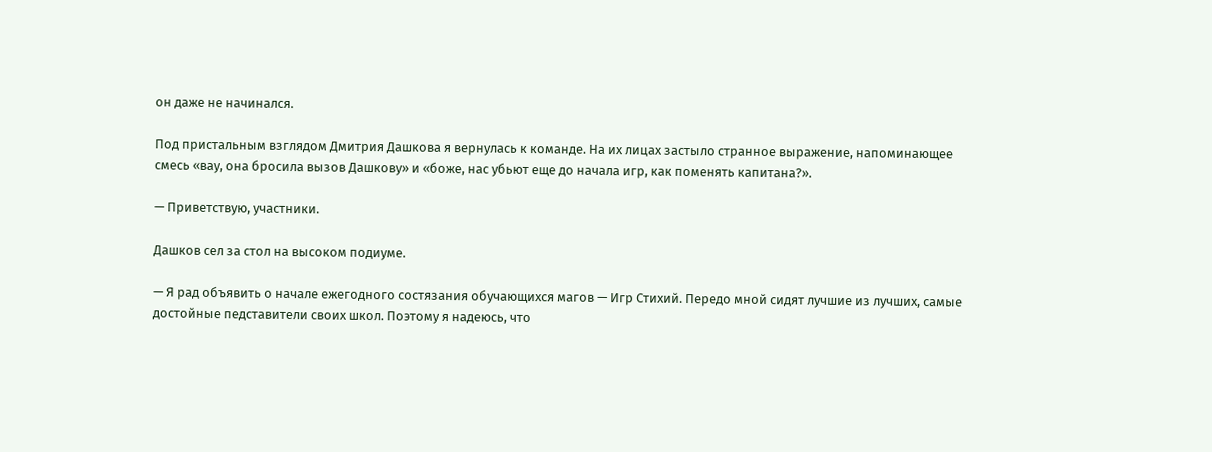он даже не начинался.

Под пристальным взглядом Дмитрия Дашкова я вернулась к команде. На их лицах застыло странное выражение, напоминающее смесь «вау, она бросила вызов Дашкову» и «боже, нас убьют еще до начала игр, как поменять капитана?».

— Приветствую, участники.

Дашков сел за стол на высоком подиуме.

— Я рад объявить о начале ежегодного состязания обучающихся магов — Игр Стихий. Передо мной сидят лучшие из лучших, самые достойные педставители своих школ. Поэтому я надеюсь, что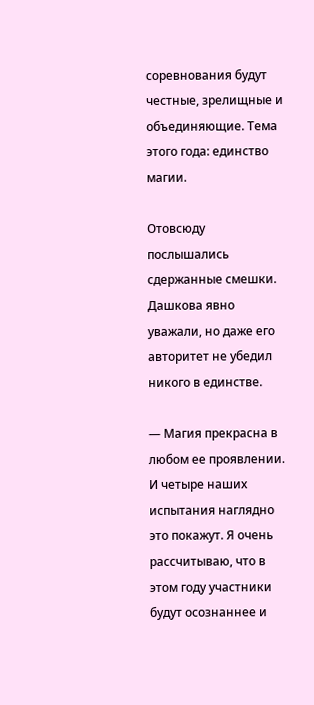соревнования будут честные, зрелищные и объединяющие. Тема этого года: единство магии.

Отовсюду послышались сдержанные смешки. Дашкова явно уважали, но даже его авторитет не убедил никого в единстве.

— Магия прекрасна в любом ее проявлении. И четыре наших испытания наглядно это покажут. Я очень рассчитываю, что в этом году участники будут осознаннее и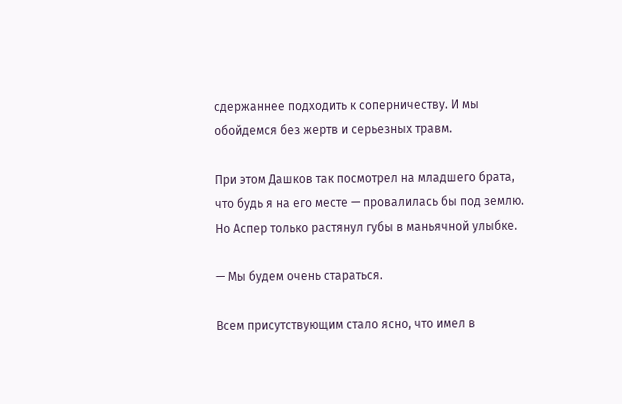сдержаннее подходить к соперничеству. И мы обойдемся без жертв и серьезных травм.

При этом Дашков так посмотрел на младшего брата, что будь я на его месте — провалилась бы под землю. Но Аспер только растянул губы в маньячной улыбке.

— Мы будем очень стараться.

Всем присутствующим стало ясно, что имел в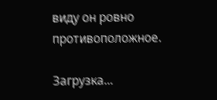виду он ровно противоположное.

Загрузка...